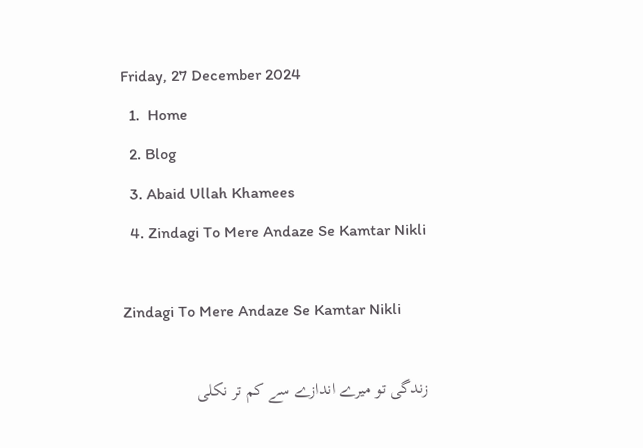Friday, 27 December 2024
  1.  Home
  2. Blog
  3. Abaid Ullah Khamees
  4. Zindagi To Mere Andaze Se Kamtar Nikli

Zindagi To Mere Andaze Se Kamtar Nikli

زندگی تو میرے اندازے سے کم تر نکلی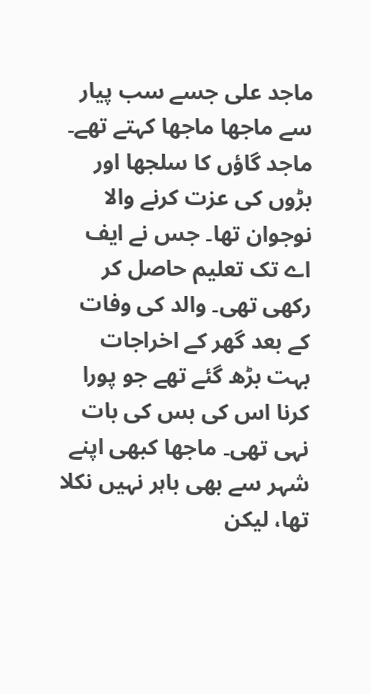ماجد علی جسے سب پیار سے ماجھا ماجھا کہتے تھے۔ ماجد گاؤں کا سلجھا اور بڑوں کی عزت کرنے والا نوجوان تھا۔ جس نے ایف اے تک تعلیم حاصل کر رکھی تھی۔ والد کی وفات کے بعد گھر کے اخراجات بہت بڑھ گئے تھے جو پورا کرنا اس کی بس کی بات نہی تھی۔ ماجھا کبھی اپنے شہر سے بھی باہر نہیں نکلا تھا، لیکن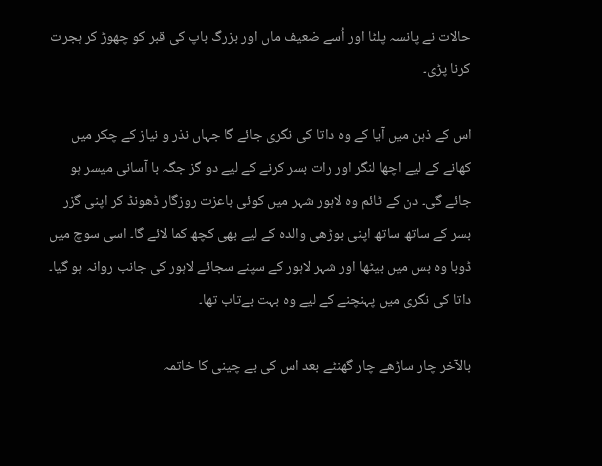حالات نے پانسہ پلٹا اور اُسے ضعیف ماں اور بزرگ باپ کی قبر کو چھوڑ کر ہجرت کرنا پڑی۔

اس کے ذہن میں آیا کے وہ داتا کی نگری جائے گا جہاں نذر و نیاز کے چکر میں کھانے کے لیے اچھا لنگر اور رات بسر کرنے کے لیے دو گز جگہ با آسانی میسر ہو جائے گی۔ دن کے ٹائم وہ لاہور شہر میں کوئی باعزت روزگار ڈھونڈ کر اپنی گزر بسر کے ساتھ ساتھ اپنی بوڑھی والدہ کے لیے بھی کچھ کما لائے گا۔ اسی سوچ میں ڈوبا وہ بس میں بيٹھا اور شہر لاہور کے سپنے سجائے لاہور کی جانب روانہ ہو گیا۔ داتا کی نگری میں پہنچنے کے لیے وہ بہت بےتاب تھا۔

بالآخر چار ساڑھے چار گھنٹے بعد اس کی بے چینی کا خاتمہ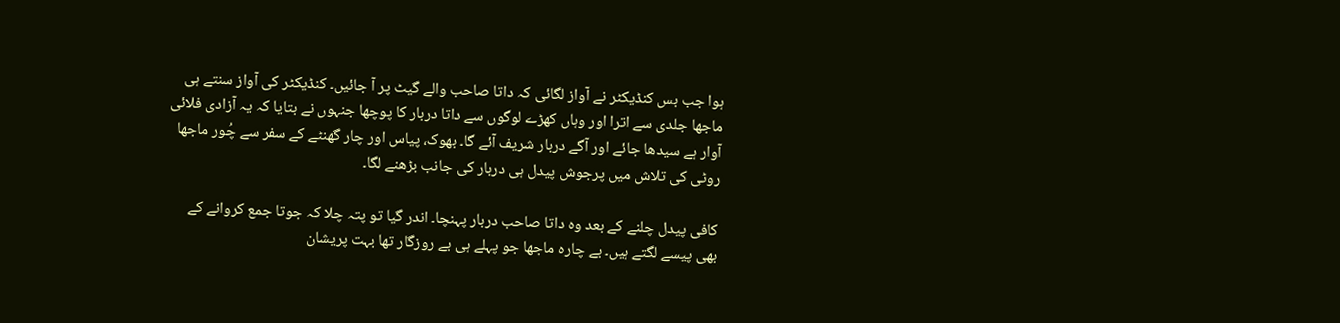ہوا جب بس کنڈیکٹر نے آواز لگائی کہ داتا صاحب والے گیٹ پر آ جائیں۔ کنڈیکٹر کی آواز سنتے ہی ماجھا جلدی سے اترا اور وہاں کھڑے لوگوں سے داتا دربار کا پوچھا جنہوں نے بتایا کہ یہ آزادی فلائی آوار ہے سیدھا جائے اور آگے دربار شریف آئے گا۔ بھوک، پیاس اور چار گھنٹے کے سفر سے چُور ماجھا روٹی کی تلاش میں پرجوش پیدل ہی دربار کی جانب بڑھنے لگا۔

کافی پیدل چلنے کے بعد وہ داتا صاحب دربار پہنچا۔ اندر گیا تو پتہ چلا کہ جوتا جمع کروانے کے بھی پیسے لگتے ہیں۔ بے چارہ ماجھا جو پہلے ہی بے روزگار تھا بہت پریشان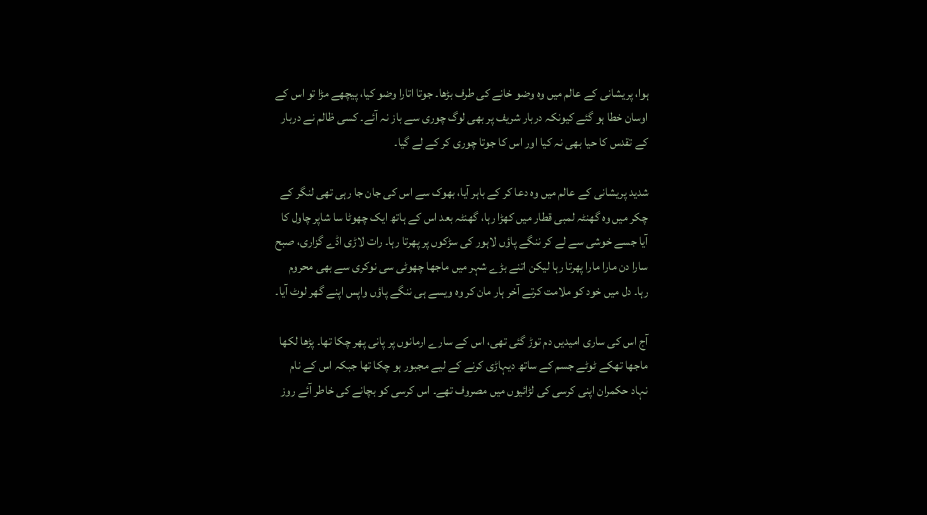ہوا، پریشانی کے عالم میں وہ وضو خانے کی طرف بڑھا۔ جوتا اتارا وضو کیا، پیچھے مڑا تو اس کے اوسان خطا ہو گئے کیونکہ دربار شریف پر بھی لوگ چوری سے باز نہ آئے۔ کسی ظالم نے دربار کے تقدس کا حیا بھی نہ کیا اور اس کا جوتا چوری کر کے لے گیا۔

شدید پریشانی کے عالم میں وہ دعا کر کے باہر آیا، بھوک سے اس کی جان جا رہی تھی لنگر کے چکر میں وہ گھنٹہ لمبی قطار میں کھڑا رہا، گھنٹہ بعد اس کے ہاتھ ایک چھوٹا سا شاپر چاول کا آیا جسے خوشی سے لے کر ننگے پاؤں لاہور کی سڑکوں پر پھرتا رہا۔ رات لاڑی اڈے گزاری، صبح سارا دن مارا مارا پھرتا رہا لیکن اتنے بڑے شہر میں ماجھا چھوٹی سی نوکری سے بھی محروم رہا۔ دل میں خود کو ملامت کرتے آخر ہار مان کر وہ ویسے ہی ننگے پاؤں واپس اپنے گھر لوٹ آیا۔

آج اس کی ساری امیدیں دم توڑ گئی تھی، اس کے سارے ارمانوں پر پانی پھر چکا تھا۔ پڑھا لکھا ماجھا تھکے ٹوٹے جسم کے ساتھ دیہاڑی کرنے کے لیے مجبور ہو چکا تھا جبکہ اس کے نام نہاد حکمران اپنی کرسی کی لڑائیوں میں مصروف تھے۔ اس کرسی کو بچانے کی خاطر آئے روز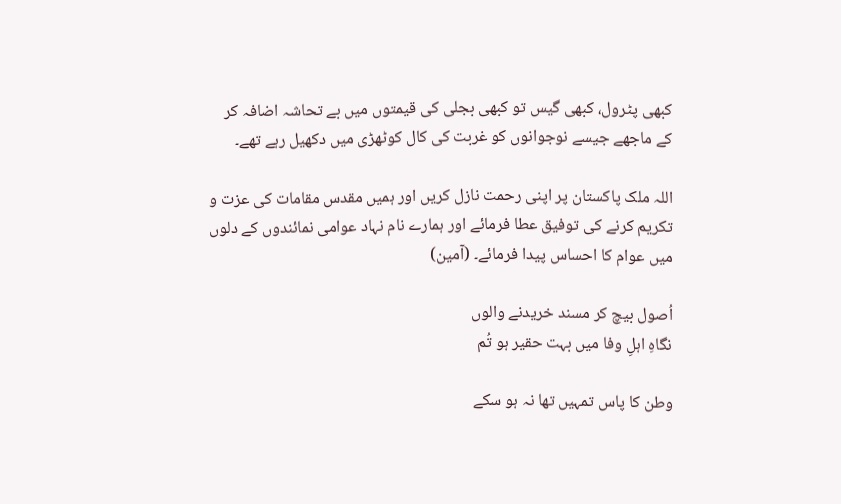کبھی پٹرول، کبھی گیس تو کبھی بجلی کی قیمتوں میں بے تحاشہ اضافہ کر کے ماجھے جیسے نوجوانوں کو غربت کی کال کوٹھڑی میں دکھیل رہے تھے۔

اللہ ملک پاکستان پر اپنی رحمت نازل کریں اور ہمیں مقدس مقامات کی عزت و تکریم کرنے کی توفیق عطا فرمائے اور ہمارے نام نہاد عوامی نمائندوں کے دلوں میں عوام کا احساس پیدا فرمائے۔ (آمین)

اُصول بیچ کر مسند خریدنے والوں
نگاہِ اہلِ وفا میں بہت حقیر ہو تُم

وطن کا پاس تمہیں تھا نہ ہو سکے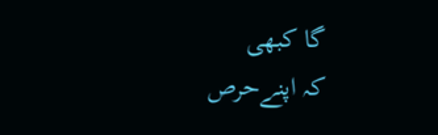گا کبھی
کہ اپنےحرص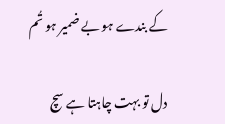کے بندے ہو بے ضمیر ہو تُم

دل تو بہت چاہتا ہے سچ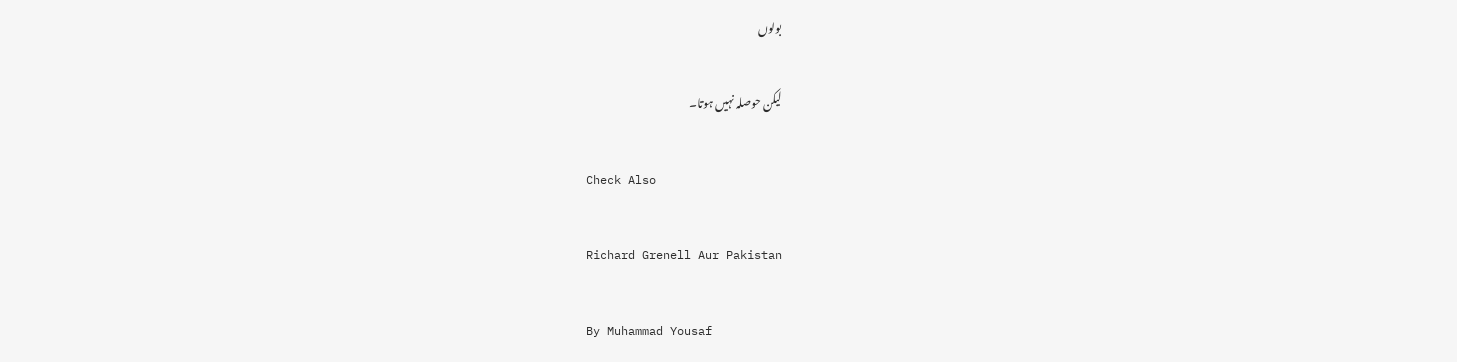بولوں

لیکن حوصلہ نہیں ہوتا۔

Check Also

Richard Grenell Aur Pakistan

By Muhammad Yousaf